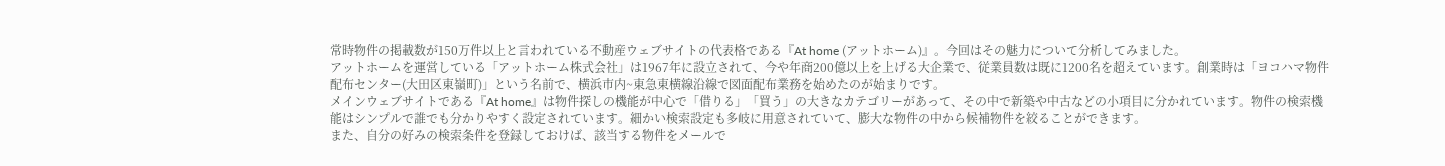常時物件の掲載数が150万件以上と言われている不動産ウェブサイトの代表格である『At home (アットホーム)』。今回はその魅力について分析してみました。
アットホームを運営している「アットホーム株式会社」は1967年に設立されて、今や年商200億以上を上げる大企業で、従業員数は既に1200名を超えています。創業時は「ヨコハマ物件配布センター(大田区東嶺町)」という名前で、横浜市内~東急東横線沿線で図面配布業務を始めたのが始まりです。
メインウェブサイトである『At home』は物件探しの機能が中心で「借りる」「買う」の大きなカテゴリーがあって、その中で新築や中古などの小項目に分かれています。物件の検索機能はシンプルで誰でも分かりやすく設定されています。細かい検索設定も多岐に用意されていて、膨大な物件の中から候補物件を絞ることができます。
また、自分の好みの検索条件を登録しておけば、該当する物件をメールで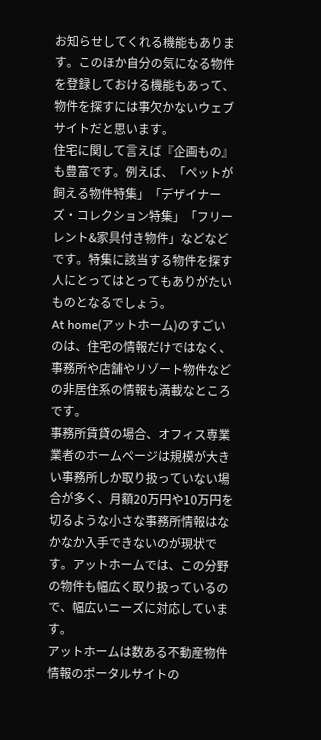お知らせしてくれる機能もあります。このほか自分の気になる物件を登録しておける機能もあって、物件を探すには事欠かないウェブサイトだと思います。
住宅に関して言えば『企画もの』も豊富です。例えば、「ペットが飼える物件特集」「デザイナーズ・コレクション特集」「フリーレント&家具付き物件」などなどです。特集に該当する物件を探す人にとってはとってもありがたいものとなるでしょう。
At home(アットホーム)のすごいのは、住宅の情報だけではなく、事務所や店舗やリゾート物件などの非居住系の情報も満載なところです。
事務所賃貸の場合、オフィス専業業者のホームページは規模が大きい事務所しか取り扱っていない場合が多く、月額20万円や10万円を切るような小さな事務所情報はなかなか入手できないのが現状です。アットホームでは、この分野の物件も幅広く取り扱っているので、幅広いニーズに対応しています。
アットホームは数ある不動産物件情報のポータルサイトの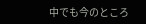中でも今のところ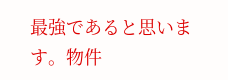最強であると思います。物件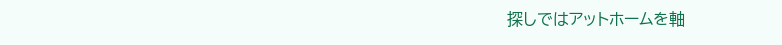探しではアットホームを軸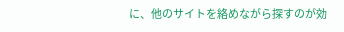に、他のサイトを絡めながら探すのが効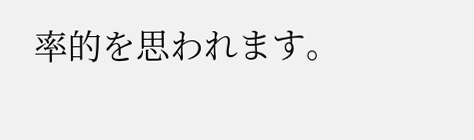率的を思われます。